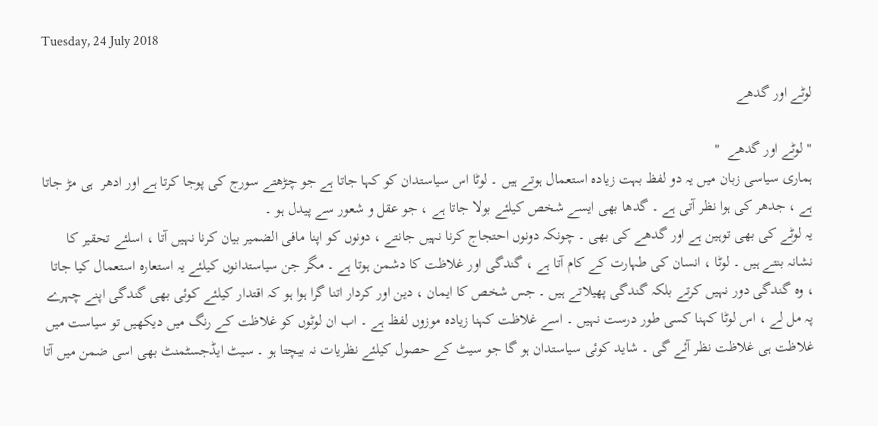Tuesday, 24 July 2018

لوٹے اور گدھے

" لوٹے اور گدھے  "
ہماری سیاسی زبان میں یہ دو لفظ بہت زیادہ استعمال ہوتے ہیں ۔ لوٹا اس سیاستدان کو کہا جاتا ہے جو چڑھتے سورج کی پوجا کرتا ہے اور ادھر  ہی مڑ جاتا ہے ، جدھر کی ہوا نظر آتی ہے ۔ گدھا بھی ایسے شخص کیلئے بولا جاتا ہے ، جو عقل و شعور سے پیدل ہو ۔
یہ لوٹے کی بھی توہین ہے اور گدھے کی بھی ۔ چونکہ دونوں احتجاج کرنا نہیں جانتے ، دونوں کو اپنا مافی الضمیر بیان کرنا نہیں آتا ، اسلئے تحقیر کا نشانہ بنتے ہیں ۔ لوٹا ، انسان کی طہارت کے کام آتا ہے ، گندگی اور غلاظت کا دشمن ہوتا ہے ۔ مگر جن سیاستدانوں کیلئے یہ استعارہ استعمال کیا جاتا ، وہ گندگی دور نہیں کرتے بلکہ گندگی پھیلاتے ہیں ۔ جس شخص کا ایمان ، دین اور کردار اتنا گرا ہوا ہو کہ اقتدار کیلئے کوئی بھی گندگی اپنے چہرے پہ مل لے ، اس لوٹا کہنا کسی طور درست نہیں ۔ اسے غلاظت کہنا زیادہ موزوں لفظ ہے ۔ اب ان لوٹوں کو غلاظت کے رنگ میں دیکھیں تو سیاست میں غلاظت ہی غلاظت نظر آئے گی ۔ شاید کوئی سیاستدان ہو گا جو سیٹ کے حصول کیلئے نظریات نہ بیچتا ہو ۔ سیٹ ایڈجسٹمنٹ بھی اسی ضمن میں آتا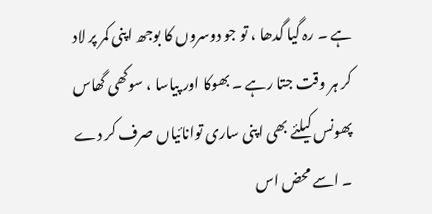ہے ۔ رہ گیا گدھا ، تو جو دوسروں کا بوجھ اپنی کمر پر لاد کر ہر وقت جتا رہے ۔ بھوکا اور پیاسا ، سوکھی گھاس پھونس کیلئے بھی اپنی ساری توانائیاں صرف کر دے ۔ اسے محض اس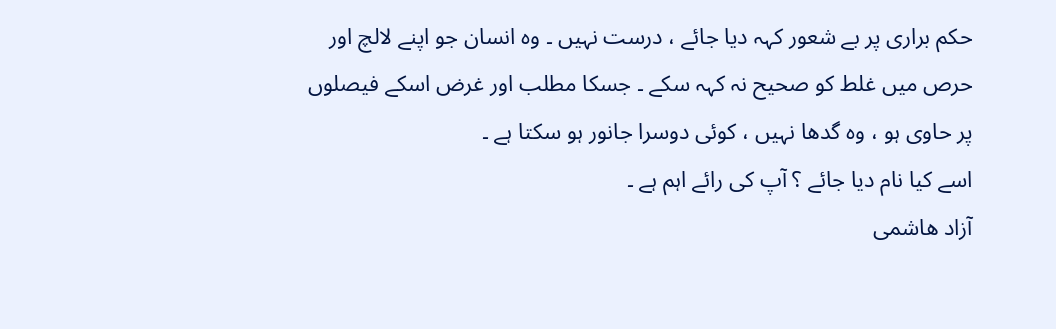حکم براری پر بے شعور کہہ دیا جائے ، درست نہیں ۔ وہ انسان جو اپنے لالچ اور حرص میں غلط کو صحیح نہ کہہ سکے ۔ جسکا مطلب اور غرض اسکے فیصلوں پر حاوی ہو ، وہ گدھا نہیں ، کوئی دوسرا جانور ہو سکتا ہے ۔
اسے کیا نام دیا جائے ؟ آپ کی رائے اہم ہے ۔
آزاد ھاشمی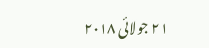٢١ جولائی ٢٠١٨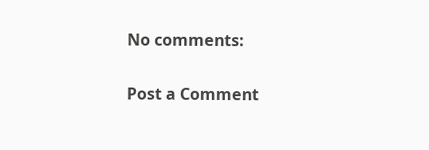No comments:

Post a Comment